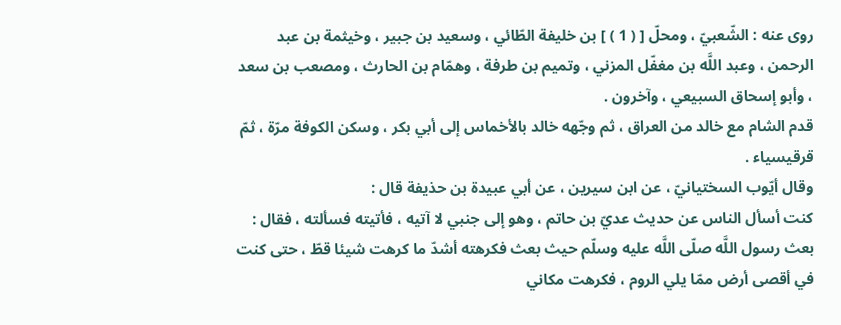روى عنه : الشّعبيّ ، ومحلّ [ ( 1 ) ] بن خليفة الطّائي ، وسعيد بن جبير ، وخيثمة بن عبد الرحمن ، وعبد اللَّه بن مغفّل المزني ، وتميم بن طرفة ، وهمّام بن الحارث ، ومصعب بن سعد ، وأبو إسحاق السبيعي ، وآخرون .
قدم الشام مع خالد من العراق ، ثم وجّهه خالد بالأخماس إلى أبي بكر ، وسكن الكوفة مرّة ، ثمّ قرقيسياء .
وقال أيّوب السختيانيّ ، عن ابن سيرين ، عن أبي عبيدة بن حذيفة قال :
كنت أسأل الناس عن حديث عديّ بن حاتم ، وهو إلى جنبي لا آتيه ، فأتيته فسألته ، فقال : بعث رسول اللَّه صلّى اللَّه عليه وسلّم حيث بعث فكرهته أشدّ ما كرهت شيئا قطّ ، حتى كنت في أقصى أرض ممّا يلي الروم ، فكرهت مكاني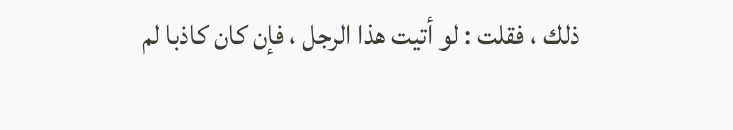ذلك ، فقلت : لو أتيت هذا الرجل ، فإن كان كاذبا لم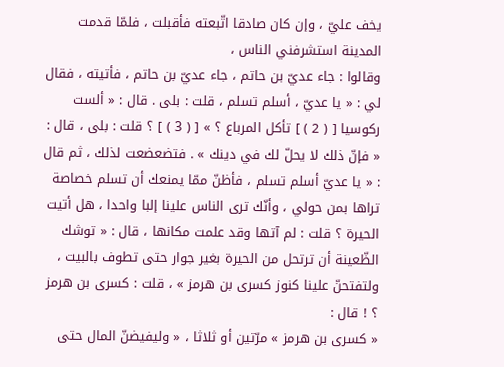يخف عليّ ، وإن كان صادقا اتّبعته فأقبلت ، فلمّا قدمت المدينة استشرفني الناس ،
وقالوا : جاء عديّ بن حاتم ، جاء عديّ بن حاتم ، فأتيته ، فقال لي : « يا عديّ ، أسلم تسلم ، قلت : بلى . قال : « ألست ركوسيا [ ( 2 ) ] تأكل المرباع ؟ » [ ( 3 ) ] ؟ قلت : بلى ، قال : « فإنّ ذلك لا يحلّ لك في دينك » . فتضعضعت لذلك ، ثم قال : « يا عديّ أسلم تسلم ، فأظنّ ممّا يمنعك أن تسلم خصاصة تراها بمن حولي ، وأنّك ترى الناس علينا إلبا واحدا ، هل أتيت الحيرة ؟ قلت : لم آتها وقد علمت مكانها ، قال : « توشك الظّعينة أن ترتحل من الحيرة بغير جوار حتى تطوف بالبيت ، ولتفتحنّ علينا كنوز كسرى بن هرمز » ، قلت : كسرى بن هرمز ؟ ! قال :
« كسرى بن هرمز » مرّتين أو ثلاثا ، « وليفيضنّ المال حتى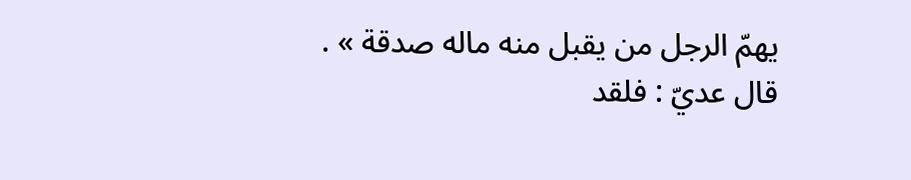يهمّ الرجل من يقبل منه ماله صدقة » .
قال عديّ : فلقد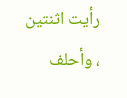رأيت اثنتين ، وأحلف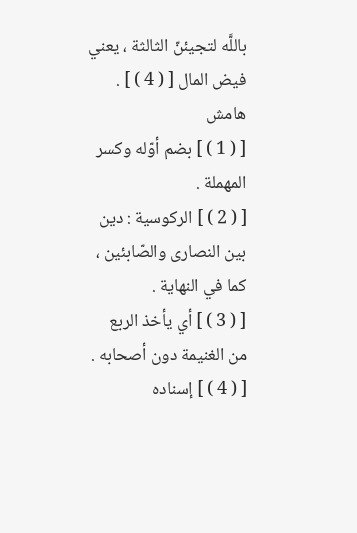باللَّه لتجيئنّ الثالثة ، يعني فيض المال [ ( 4 ) ] .
هامش
[ ( 1 ) ] بضم أوّله وكسر المهملة .
[ ( 2 ) ] الركوسية : دين بين النصارى والصّابئين ، كما في النهاية .
[ ( 3 ) ] أي يأخذ الربع من الغنيمة دون أصحابه .
[ ( 4 ) ] إسناده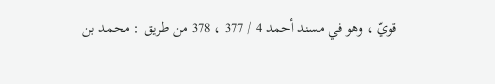قويّ ، وهو في مسند أحمد 4 / 377 ، 378 من طريق : محمد بن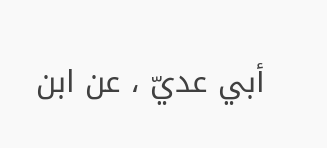أبي عديّ ، عن ابن